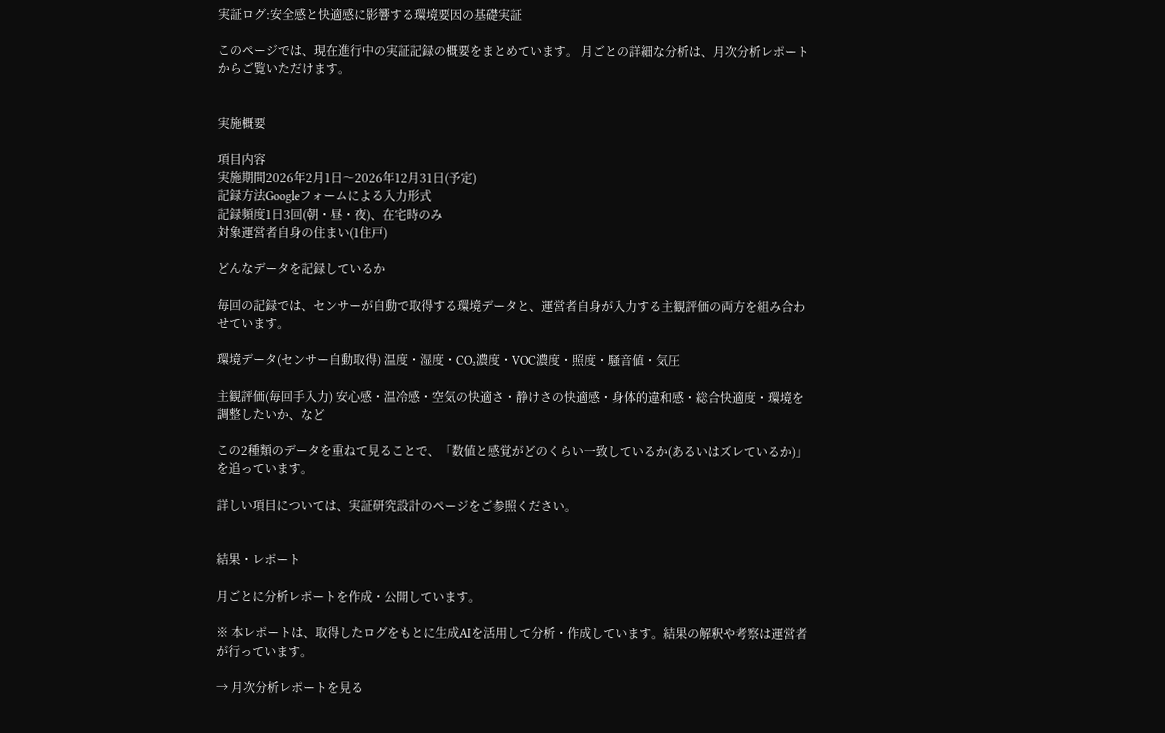実証ログ:安全感と快適感に影響する環境要因の基礎実証

このページでは、現在進行中の実証記録の概要をまとめています。 月ごとの詳細な分析は、月次分析レポートからご覧いただけます。


実施概要

項目内容
実施期間2026年2月1日〜2026年12月31日(予定)
記録方法Googleフォームによる入力形式
記録頻度1日3回(朝・昼・夜)、在宅時のみ
対象運営者自身の住まい(1住戸)

どんなデータを記録しているか

毎回の記録では、センサーが自動で取得する環境データと、運営者自身が入力する主観評価の両方を組み合わせています。

環境データ(センサー自動取得) 温度・湿度・CO₂濃度・VOC濃度・照度・騒音値・気圧

主観評価(毎回手入力) 安心感・温冷感・空気の快適さ・静けさの快適感・身体的違和感・総合快適度・環境を調整したいか、など

この2種類のデータを重ねて見ることで、「数値と感覚がどのくらい一致しているか(あるいはズレているか)」を追っています。

詳しい項目については、実証研究設計のページをご参照ください。


結果・レポート

月ごとに分析レポートを作成・公開しています。

※ 本レポートは、取得したログをもとに生成AIを活用して分析・作成しています。結果の解釈や考察は運営者が行っています。

→ 月次分析レポートを見る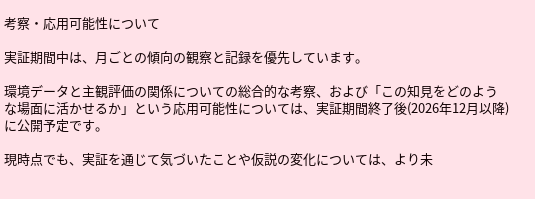考察・応用可能性について

実証期間中は、月ごとの傾向の観察と記録を優先しています。

環境データと主観評価の関係についての総合的な考察、および「この知見をどのような場面に活かせるか」という応用可能性については、実証期間終了後(2026年12月以降)に公開予定です。

現時点でも、実証を通じて気づいたことや仮説の変化については、より未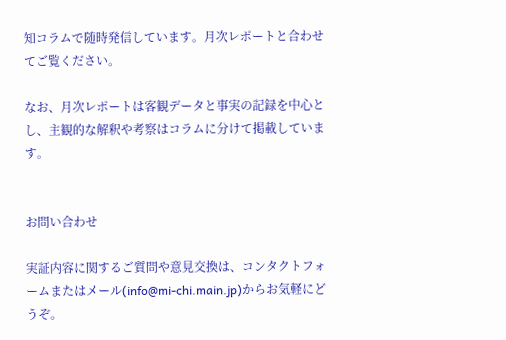知コラムで随時発信しています。月次レポートと合わせてご覧ください。

なお、月次レポートは客観データと事実の記録を中心とし、主観的な解釈や考察はコラムに分けて掲載しています。


お問い合わせ

実証内容に関するご質問や意見交換は、コンタクトフォームまたはメール(info@mi-chi.main.jp)からお気軽にどうぞ。